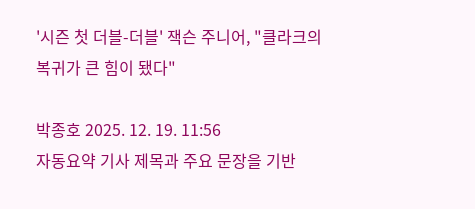'시즌 첫 더블-더블' 잭슨 주니어, "클라크의 복귀가 큰 힘이 됐다"

박종호 2025. 12. 19. 11:56
자동요약 기사 제목과 주요 문장을 기반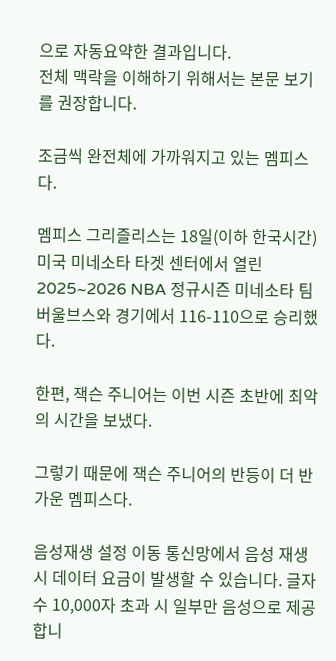으로 자동요약한 결과입니다.
전체 맥락을 이해하기 위해서는 본문 보기를 권장합니다.

조금씩 완전체에 가까워지고 있는 멤피스다.

멤피스 그리즐리스는 18일(이하 한국시간) 미국 미네소타 타겟 센터에서 열린 2025~2026 NBA 정규시즌 미네소타 팀버울브스와 경기에서 116-110으로 승리했다.

한편, 잭슨 주니어는 이번 시즌 초반에 최악의 시간을 보냈다.

그렇기 때문에 잭슨 주니어의 반등이 더 반가운 멤피스다.

음성재생 설정 이동 통신망에서 음성 재생 시 데이터 요금이 발생할 수 있습니다. 글자 수 10,000자 초과 시 일부만 음성으로 제공합니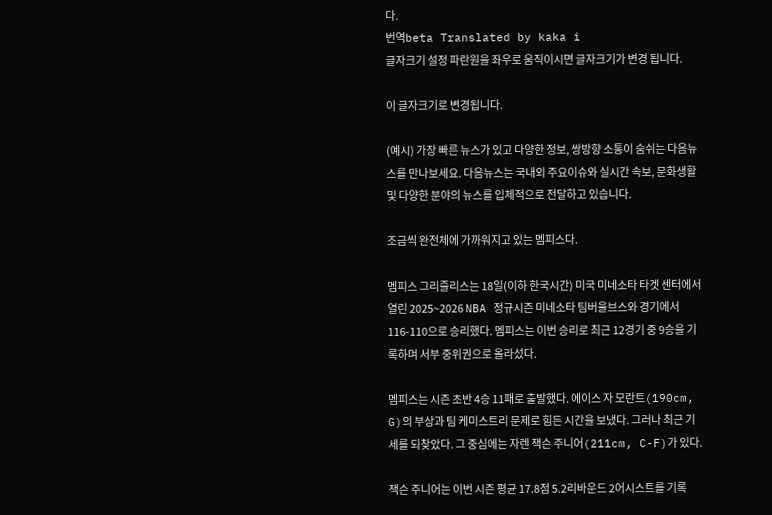다.
번역beta Translated by kaka i
글자크기 설정 파란원을 좌우로 움직이시면 글자크기가 변경 됩니다.

이 글자크기로 변경됩니다.

(예시) 가장 빠른 뉴스가 있고 다양한 정보, 쌍방향 소통이 숨쉬는 다음뉴스를 만나보세요. 다음뉴스는 국내외 주요이슈와 실시간 속보, 문화생활 및 다양한 분야의 뉴스를 입체적으로 전달하고 있습니다.

조금씩 완전체에 가까워지고 있는 멤피스다.

멤피스 그리즐리스는 18일(이하 한국시간) 미국 미네소타 타겟 센터에서 열린 2025~2026 NBA 정규시즌 미네소타 팀버울브스와 경기에서 116-110으로 승리했다. 멤피스는 이번 승리로 최근 12경기 중 9승을 기록하며 서부 중위권으로 올라섰다.

멤피스는 시즌 초반 4승 11패로 출발했다. 에이스 자 모란트(190cm, G)의 부상과 팀 케미스트리 문제로 힘든 시간을 보냈다. 그러나 최근 기세를 되찾았다. 그 중심에는 자렌 잭슨 주니어(211cm, C-F)가 있다.

잭슨 주니어는 이번 시즌 평균 17.8점 5.2리바운드 2어시스트를 기록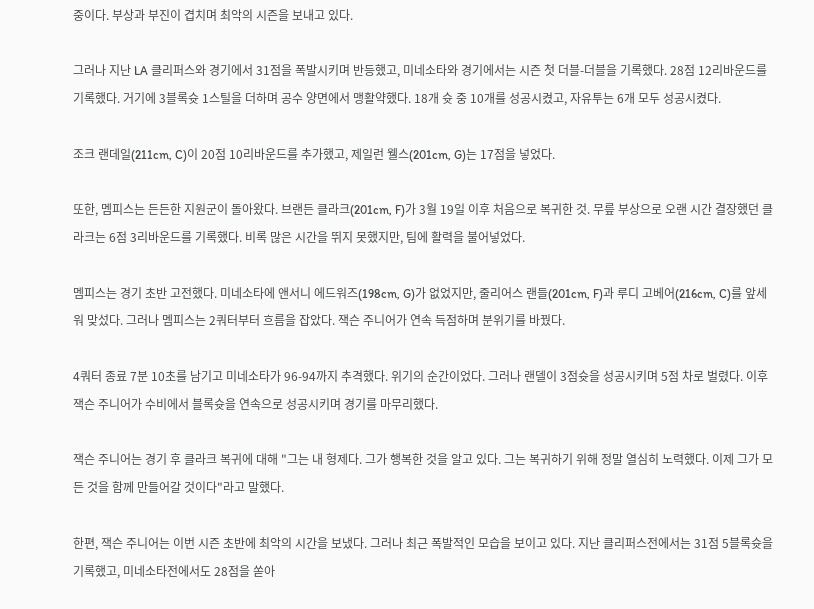중이다. 부상과 부진이 겹치며 최악의 시즌을 보내고 있다.

그러나 지난 LA 클리퍼스와 경기에서 31점을 폭발시키며 반등했고, 미네소타와 경기에서는 시즌 첫 더블-더블을 기록했다. 28점 12리바운드를 기록했다. 거기에 3블록슛 1스틸을 더하며 공수 양면에서 맹활약했다. 18개 슛 중 10개를 성공시켰고, 자유투는 6개 모두 성공시켰다.

조크 랜데일(211cm, C)이 20점 10리바운드를 추가했고, 제일런 웰스(201cm, G)는 17점을 넣었다.

또한, 멤피스는 든든한 지원군이 돌아왔다. 브랜든 클라크(201cm, F)가 3월 19일 이후 처음으로 복귀한 것. 무릎 부상으로 오랜 시간 결장했던 클라크는 6점 3리바운드를 기록했다. 비록 많은 시간을 뛰지 못했지만, 팀에 활력을 불어넣었다.

멤피스는 경기 초반 고전했다. 미네소타에 앤서니 에드워즈(198cm, G)가 없었지만, 줄리어스 랜들(201cm, F)과 루디 고베어(216cm, C)를 앞세워 맞섰다. 그러나 멤피스는 2쿼터부터 흐름을 잡았다. 잭슨 주니어가 연속 득점하며 분위기를 바꿨다.

4쿼터 종료 7분 10초를 남기고 미네소타가 96-94까지 추격했다. 위기의 순간이었다. 그러나 랜델이 3점슛을 성공시키며 5점 차로 벌렸다. 이후 잭슨 주니어가 수비에서 블록슛을 연속으로 성공시키며 경기를 마무리했다.

잭슨 주니어는 경기 후 클라크 복귀에 대해 "그는 내 형제다. 그가 행복한 것을 알고 있다. 그는 복귀하기 위해 정말 열심히 노력했다. 이제 그가 모든 것을 함께 만들어갈 것이다"라고 말했다.

한편, 잭슨 주니어는 이번 시즌 초반에 최악의 시간을 보냈다. 그러나 최근 폭발적인 모습을 보이고 있다. 지난 클리퍼스전에서는 31점 5블록슛을 기록했고, 미네소타전에서도 28점을 쏟아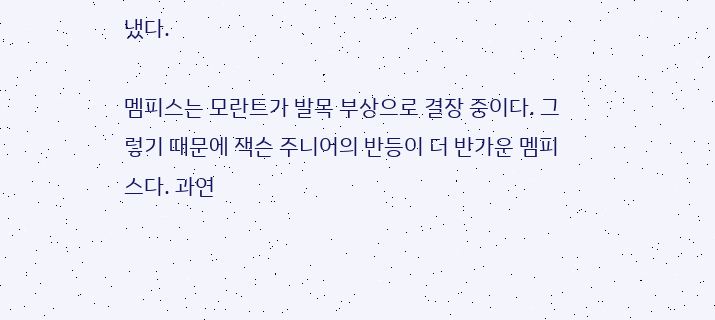냈다.

멤피스는 모란트가 발목 부상으로 결장 중이다. 그렇기 때문에 잭슨 주니어의 반등이 더 반가운 멤피스다. 과연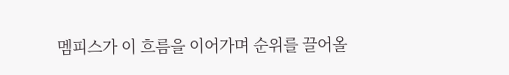멤피스가 이 흐름을 이어가며 순위를 끌어올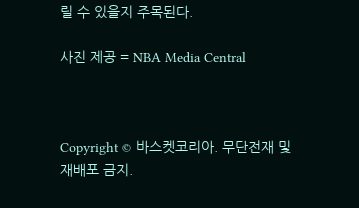릴 수 있을지 주목된다.

사진 제공 = NBA Media Central



Copyright © 바스켓코리아. 무단전재 및 재배포 금지.